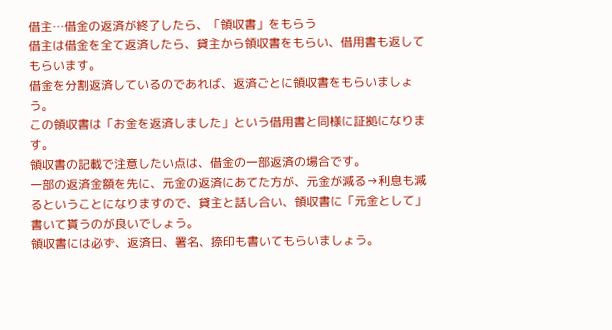借主…借金の返済が終了したら、「領収書」をもらう
借主は借金を全て返済したら、貸主から領収書をもらい、借用書も返してもらいます。
借金を分割返済しているのであれば、返済ごとに領収書をもらいましょう。
この領収書は「お金を返済しました」という借用書と同様に証拠になります。
領収書の記載で注意したい点は、借金の一部返済の場合です。
一部の返済金額を先に、元金の返済にあてた方が、元金が減る→利息も減るということになりますので、貸主と話し合い、領収書に「元金として」書いて貰うのが良いでしょう。
領収書には必ず、返済日、署名、捺印も書いてもらいましょう。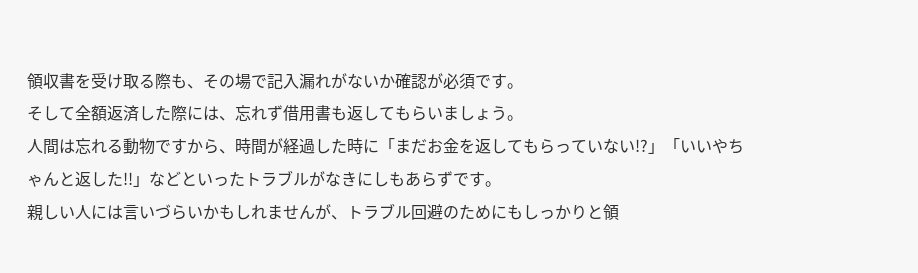領収書を受け取る際も、その場で記入漏れがないか確認が必須です。
そして全額返済した際には、忘れず借用書も返してもらいましょう。
人間は忘れる動物ですから、時間が経過した時に「まだお金を返してもらっていない!?」「いいやちゃんと返した!!」などといったトラブルがなきにしもあらずです。
親しい人には言いづらいかもしれませんが、トラブル回避のためにもしっかりと領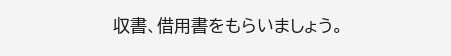収書、借用書をもらいましょう。